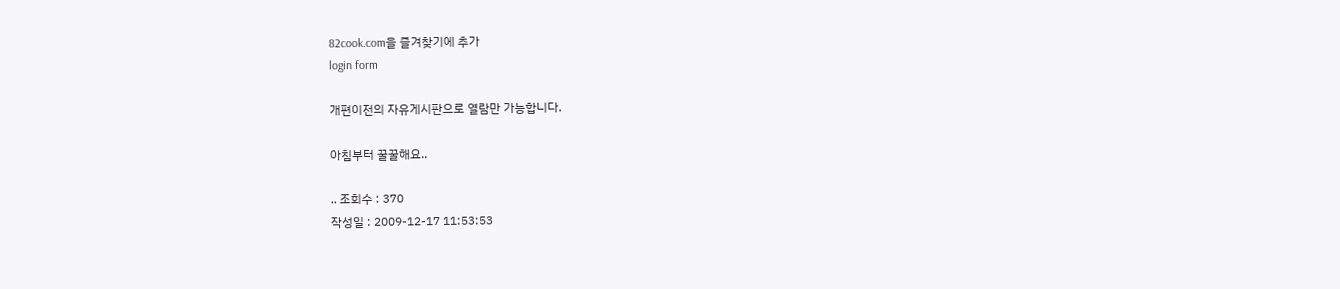82cook.com을 즐겨찾기에 추가
login form

개편이전의 자유게시판으로 열람만 가능합니다.

아침부터 꿀꿀해요..

.. 조회수 : 370
작성일 : 2009-12-17 11:53:53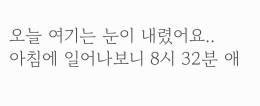오늘 여기는 눈이 내렸어요..
아침에 일어나보니 8시 32분 애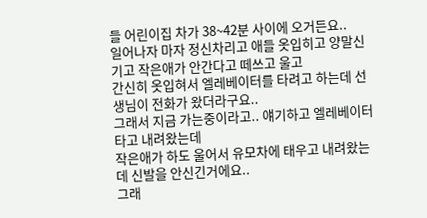들 어린이집 차가 38~42분 사이에 오거든요..
일어나자 마자 정신차리고 애들 옷입히고 양말신기고 작은애가 안간다고 떼쓰고 울고
간신히 옷입혀서 엘레베이터를 타려고 하는데 선생님이 전화가 왔더라구요..
그래서 지금 가는중이라고.. 얘기하고 엘레베이터 타고 내려왔는데
작은애가 하도 울어서 유모차에 태우고 내려왔는데 신발을 안신긴거에요..
그래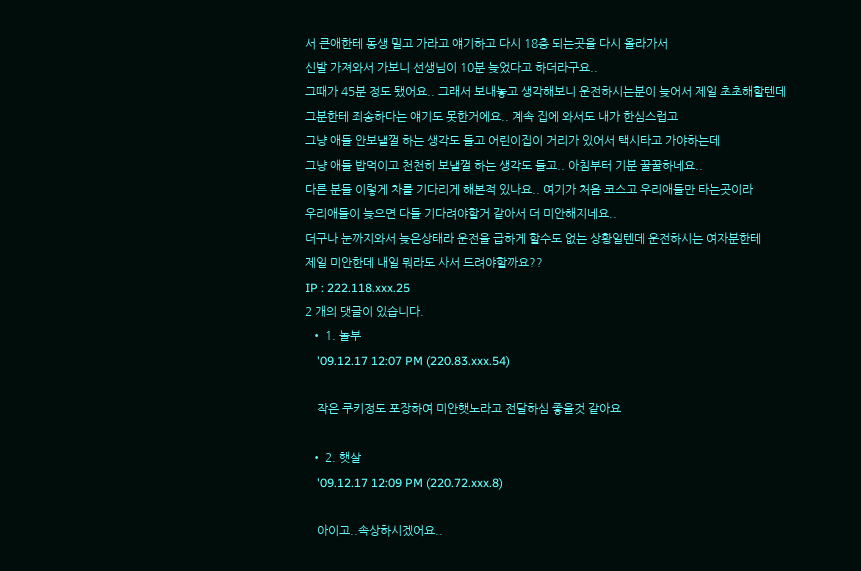서 큰애한테 동생 밀고 가라고 얘기하고 다시 18층 되는곳을 다시 올라가서
신발 가져와서 가보니 선생님이 10분 늦었다고 하더라구요..
그때가 45분 정도 됐어요.. 그래서 보내놓고 생각해보니 운전하시는분이 늦어서 제일 초초해할텐데
그분한테 죄송하다는 얘기도 못한거에요.. 계속 집에 와서도 내가 한심스럽고
그냥 애들 안보낼껄 하는 생각도 들고 어린이집이 거리가 있어서 택시타고 가야하는데
그냥 애들 밥먹이고 천천히 보낼껄 하는 생각도 들고.. 아침부터 기분 꿀꿀하네요..
다른 분들 이렇게 차를 기다리게 해본적 있나요.. 여기가 처음 코스고 우리애들만 타는곳이라
우리애들이 늦으면 다들 기다려야할거 같아서 더 미안해지네요..
더구나 눈까지와서 늦은상태라 운전을 급하게 할수도 없는 상황일텐데 운전하시는 여자분한테
제일 미안한데 내일 뭐라도 사서 드려야할까요??
IP : 222.118.xxx.25
2 개의 댓글이 있습니다.
  • 1. 놀부
    '09.12.17 12:07 PM (220.83.xxx.54)

    작은 쿠키정도 포장하여 미안햇노라고 전달하심 좋을것 같아요

  • 2. 햇살
    '09.12.17 12:09 PM (220.72.xxx.8)

    아이고..속상하시겠어요..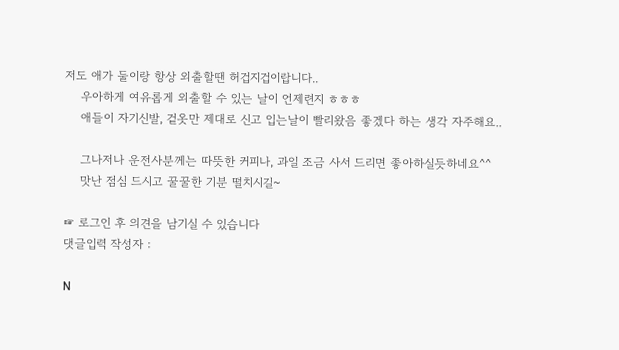저도 애가 둘이랑 항상 외출할땐 허겁지겁이랍니다..
    우아하게 여유롭게 외출할 수 있는 날이 언제련지 ㅎㅎㅎ
    애들이 자기신발, 겉옷만 제대로 신고 입는날이 빨리왔음 좋겠다 하는 생각 자주해요..

    그나저나 운전사분께는 따뜻한 커피나, 과일 조금 사서 드리면 좋아하실듯하네요^^
    맛난 점심 드시고 꿀꿀한 기분 떨치시길~

☞ 로그인 후 의견을 남기실 수 있습니다
댓글입력 작성자 :

N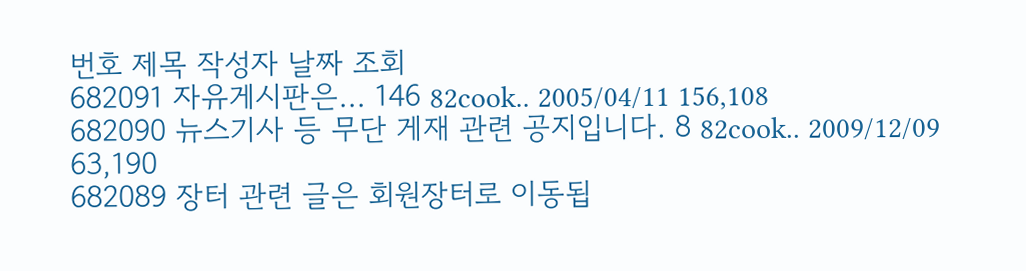번호 제목 작성자 날짜 조회
682091 자유게시판은... 146 82cook.. 2005/04/11 156,108
682090 뉴스기사 등 무단 게재 관련 공지입니다. 8 82cook.. 2009/12/09 63,190
682089 장터 관련 글은 회원장터로 이동됩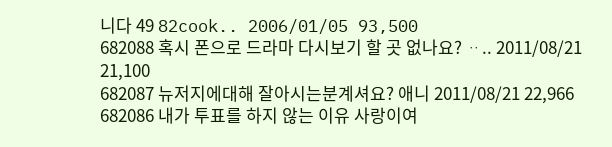니다 49 82cook.. 2006/01/05 93,500
682088 혹시 폰으로 드라마 다시보기 할 곳 없나요? ᆢ.. 2011/08/21 21,100
682087 뉴저지에대해 잘아시는분계셔요? 애니 2011/08/21 22,966
682086 내가 투표를 하지 않는 이유 사랑이여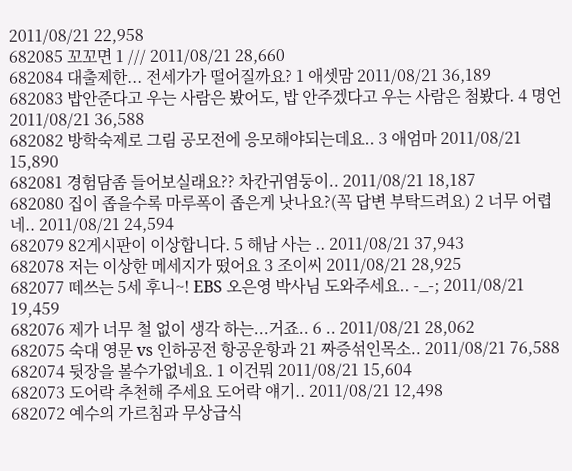2011/08/21 22,958
682085 꼬꼬면 1 /// 2011/08/21 28,660
682084 대출제한... 전세가가 떨어질까요? 1 애셋맘 2011/08/21 36,189
682083 밥안준다고 우는 사람은 봤어도, 밥 안주겠다고 우는 사람은 첨봤다. 4 명언 2011/08/21 36,588
682082 방학숙제로 그림 공모전에 응모해야되는데요.. 3 애엄마 2011/08/21 15,890
682081 경험담좀 들어보실래요?? 차칸귀염둥이.. 2011/08/21 18,187
682080 집이 좁을수록 마루폭이 좁은게 낫나요?(꼭 답변 부탁드려요) 2 너무 어렵네.. 2011/08/21 24,594
682079 82게시판이 이상합니다. 5 해남 사는 .. 2011/08/21 37,943
682078 저는 이상한 메세지가 떴어요 3 조이씨 2011/08/21 28,925
682077 떼쓰는 5세 후니~! EBS 오은영 박사님 도와주세요.. -_-; 2011/08/21 19,459
682076 제가 너무 철 없이 생각 하는...거죠.. 6 .. 2011/08/21 28,062
682075 숙대 영문 vs 인하공전 항공운항과 21 짜증섞인목소.. 2011/08/21 76,588
682074 뒷장을 볼수가없네요. 1 이건뭐 2011/08/21 15,604
682073 도어락 추천해 주세요 도어락 얘기.. 2011/08/21 12,498
682072 예수의 가르침과 무상급식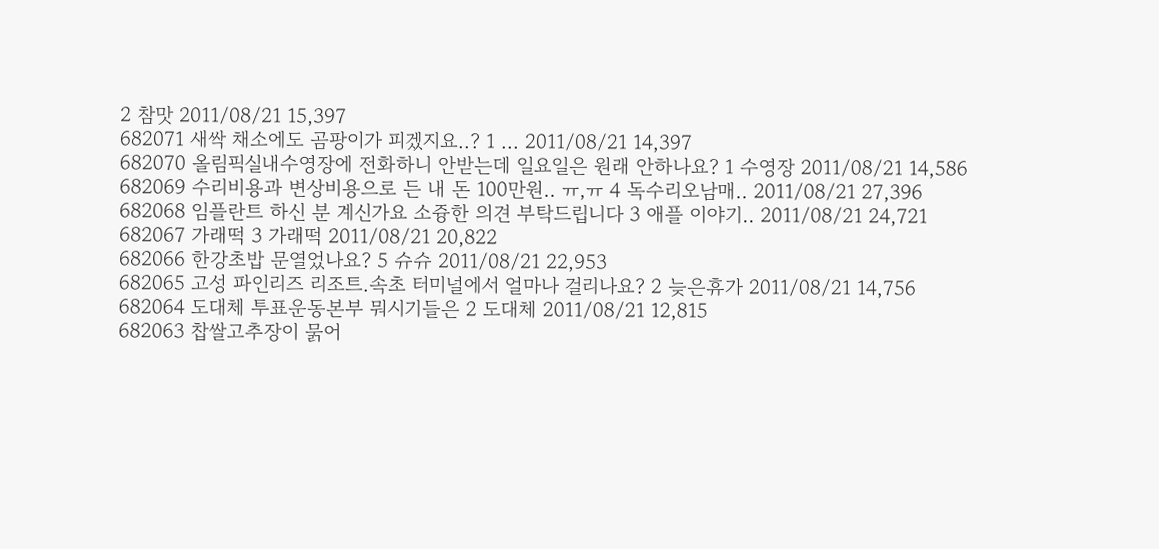2 참맛 2011/08/21 15,397
682071 새싹 채소에도 곰팡이가 피겠지요..? 1 ... 2011/08/21 14,397
682070 올림픽실내수영장에 전화하니 안받는데 일요일은 원래 안하나요? 1 수영장 2011/08/21 14,586
682069 수리비용과 변상비용으로 든 내 돈 100만원.. ㅠ,ㅠ 4 독수리오남매.. 2011/08/21 27,396
682068 임플란트 하신 분 계신가요 소즁한 의견 부탁드립니다 3 애플 이야기.. 2011/08/21 24,721
682067 가래떡 3 가래떡 2011/08/21 20,822
682066 한강초밥 문열었나요? 5 슈슈 2011/08/21 22,953
682065 고성 파인리즈 리조트.속초 터미널에서 얼마나 걸리나요? 2 늦은휴가 2011/08/21 14,756
682064 도대체 투표운동본부 뭐시기들은 2 도대체 2011/08/21 12,815
682063 찹쌀고추장이 묽어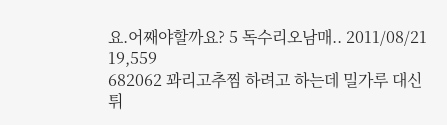요.어째야할까요? 5 독수리오남매.. 2011/08/21 19,559
682062 꽈리고추찜 하려고 하는데 밀가루 대신 튀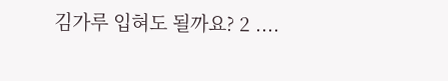김가루 입혀도 될까요? 2 ....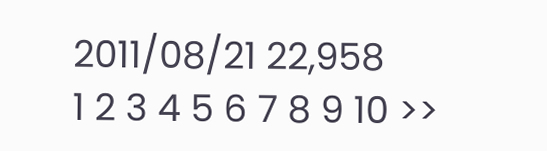2011/08/21 22,958
1 2 3 4 5 6 7 8 9 10 >>